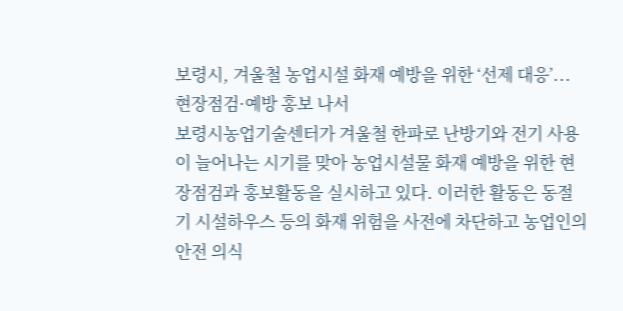보령시, 겨울철 농업시설 화재 예방을 위한 ‘선제 대응’... 현장점검·예방 홍보 나서
보령시농업기술센터가 겨울철 한파로 난방기와 전기 사용이 늘어나는 시기를 맞아 농업시설물 화재 예방을 위한 현장점검과 홍보활동을 실시하고 있다. 이러한 활동은 동절기 시설하우스 등의 화재 위험을 사전에 차단하고 농업인의 안전 의식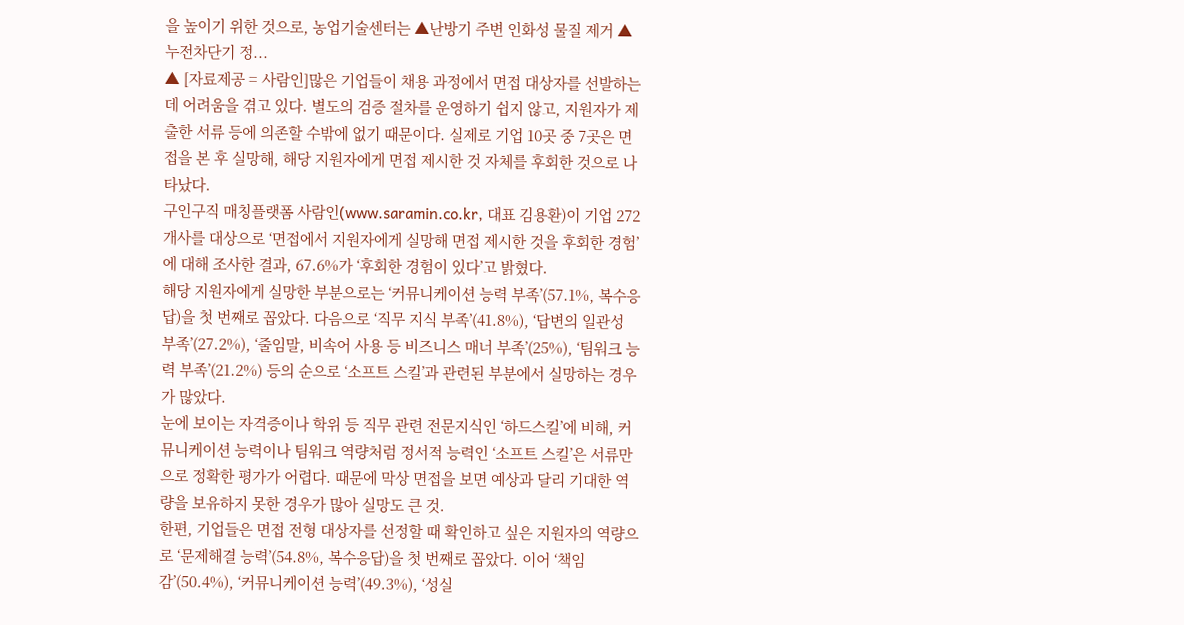을 높이기 위한 것으로, 농업기술센터는 ▲난방기 주변 인화성 물질 제거 ▲누전차단기 정...
▲ [자료제공 = 사람인]많은 기업들이 채용 과정에서 면접 대상자를 선발하는 데 어려움을 겪고 있다. 별도의 검증 절차를 운영하기 쉽지 않고, 지원자가 제출한 서류 등에 의존할 수밖에 없기 때문이다. 실제로 기업 10곳 중 7곳은 면접을 본 후 실망해, 해당 지원자에게 면접 제시한 것 자체를 후회한 것으로 나타났다.
구인구직 매칭플랫폼 사람인(www.saramin.co.kr, 대표 김용환)이 기업 272개사를 대상으로 ‘면접에서 지원자에게 실망해 면접 제시한 것을 후회한 경험’에 대해 조사한 결과, 67.6%가 ‘후회한 경험이 있다’고 밝혔다.
해당 지원자에게 실망한 부분으로는 ‘커뮤니케이션 능력 부족’(57.1%, 복수응답)을 첫 번째로 꼽았다. 다음으로 ‘직무 지식 부족’(41.8%), ‘답변의 일관성 부족’(27.2%), ‘줄임말, 비속어 사용 등 비즈니스 매너 부족’(25%), ‘팀워크 능력 부족’(21.2%) 등의 순으로 ‘소프트 스킬’과 관련된 부분에서 실망하는 경우가 많았다.
눈에 보이는 자격증이나 학위 등 직무 관련 전문지식인 ‘하드스킬’에 비해, 커뮤니케이션 능력이나 팀워크 역량처럼 정서적 능력인 ‘소프트 스킬’은 서류만으로 정확한 평가가 어렵다. 때문에 막상 면접을 보면 예상과 달리 기대한 역량을 보유하지 못한 경우가 많아 실망도 큰 것.
한편, 기업들은 면접 전형 대상자를 선정할 때 확인하고 싶은 지원자의 역량으로 ‘문제해결 능력’(54.8%, 복수응답)을 첫 번째로 꼽았다. 이어 ‘책임감’(50.4%), ‘커뮤니케이션 능력’(49.3%), ‘성실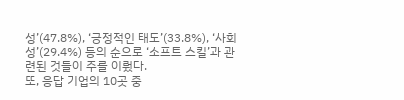성’(47.8%), ‘긍정적인 태도’(33.8%), ‘사회성’(29.4%) 등의 순으로 ‘소프트 스킬’과 관련된 것들이 주를 이뤘다.
또, 응답 기업의 10곳 중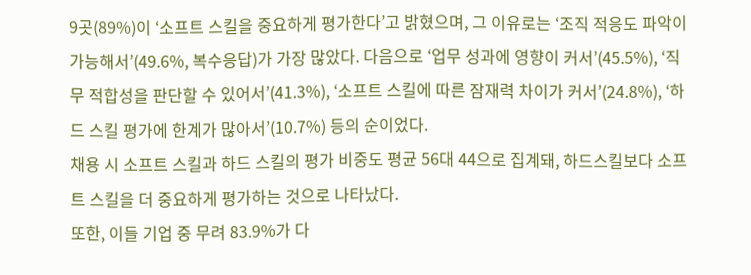9곳(89%)이 ‘소프트 스킬을 중요하게 평가한다’고 밝혔으며, 그 이유로는 ‘조직 적응도 파악이 가능해서’(49.6%, 복수응답)가 가장 많았다. 다음으로 ‘업무 성과에 영향이 커서’(45.5%), ‘직무 적합성을 판단할 수 있어서’(41.3%), ‘소프트 스킬에 따른 잠재력 차이가 커서’(24.8%), ‘하드 스킬 평가에 한계가 많아서’(10.7%) 등의 순이었다.
채용 시 소프트 스킬과 하드 스킬의 평가 비중도 평균 56대 44으로 집계돼, 하드스킬보다 소프트 스킬을 더 중요하게 평가하는 것으로 나타났다.
또한, 이들 기업 중 무려 83.9%가 다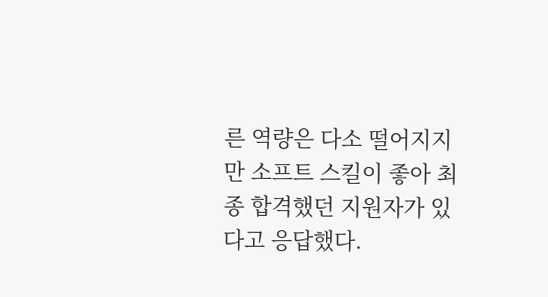른 역량은 다소 떨어지지만 소프트 스킬이 좋아 최종 합격했던 지원자가 있다고 응답했다.